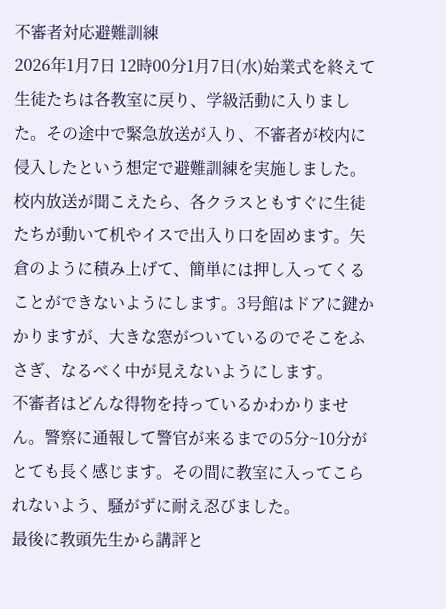不審者対応避難訓練
2026年1月7日 12時00分1月7日(水)始業式を終えて生徒たちは各教室に戻り、学級活動に入りました。その途中で緊急放送が入り、不審者が校内に侵入したという想定で避難訓練を実施しました。
校内放送が聞こえたら、各クラスともすぐに生徒たちが動いて机やイスで出入り口を固めます。矢倉のように積み上げて、簡単には押し入ってくることができないようにします。3号館はドアに鍵かかりますが、大きな窓がついているのでそこをふさぎ、なるべく中が見えないようにします。
不審者はどんな得物を持っているかわかりません。警察に通報して警官が来るまでの5分~10分がとても長く感じます。その間に教室に入ってこられないよう、騒がずに耐え忍びました。
最後に教頭先生から講評と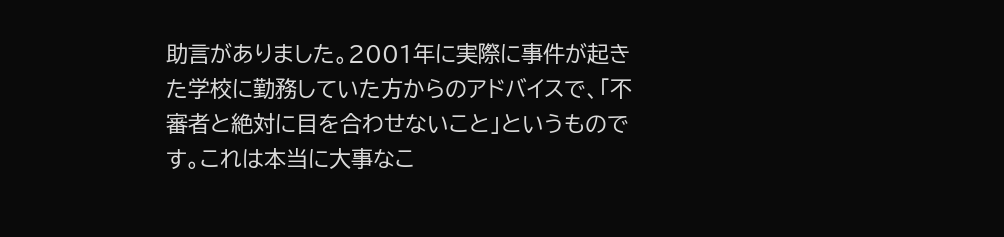助言がありました。2001年に実際に事件が起きた学校に勤務していた方からのアドバイスで、「不審者と絶対に目を合わせないこと」というものです。これは本当に大事なこ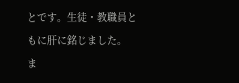とです。生徒・教職員ともに肝に銘じました。
ま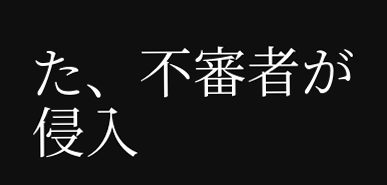た、不審者が侵入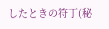したときの符丁(秘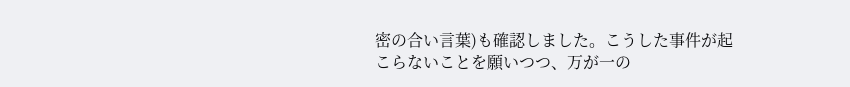密の合い言葉)も確認しました。こうした事件が起こらないことを願いつつ、万が一の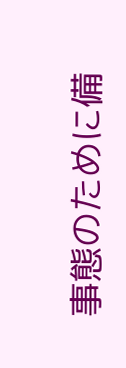事態のために備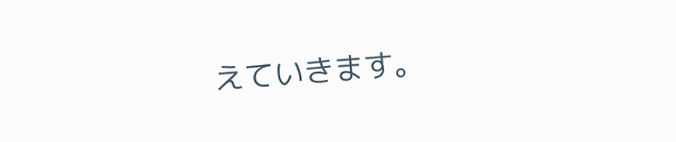えていきます。